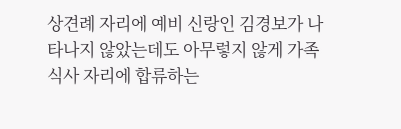상견례 자리에 예비 신랑인 김경보가 나타나지 않았는데도 아무렇지 않게 가족 식사 자리에 합류하는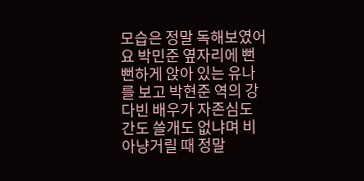모습은 정말 독해보였어요 박민준 옆자리에 뻔뻔하게 앉아 있는 유나를 보고 박현준 역의 강다빈 배우가 자존심도 간도 쓸개도 없냐며 비아냥거릴 때 정말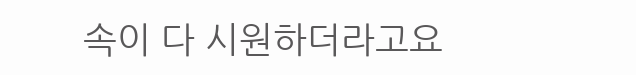속이 다 시원하더라고요